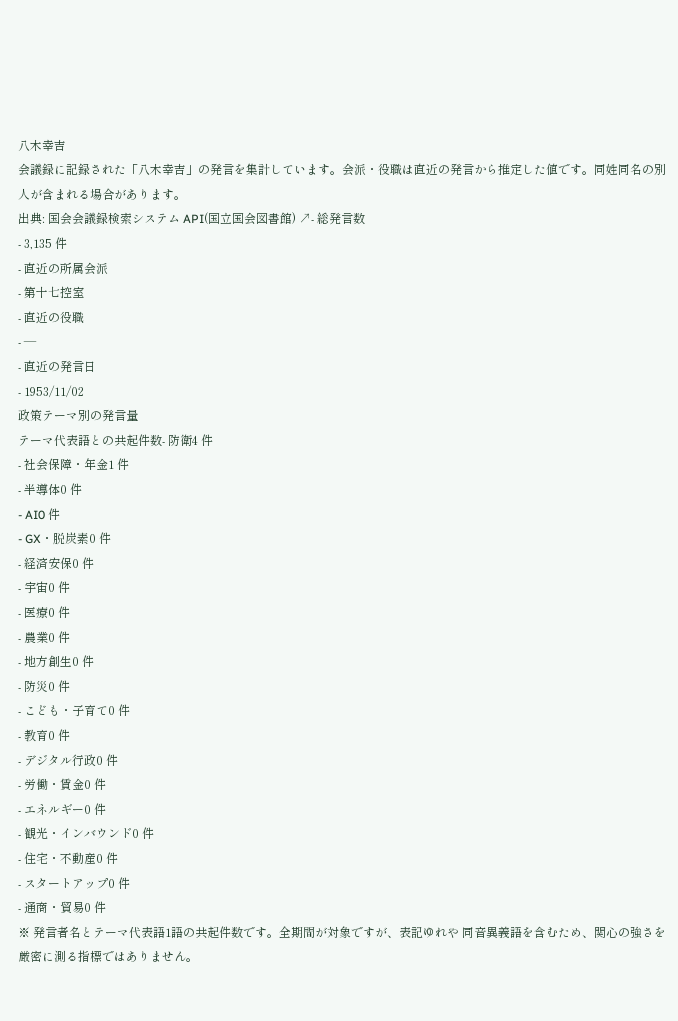八木幸吉
会議録に記録された「八木幸吉」の発言を集計しています。会派・役職は直近の発言から推定した値です。同姓同名の別人が含まれる場合があります。
出典: 国会会議録検索システム API(国立国会図書館) ↗- 総発言数
- 3,135 件
- 直近の所属会派
- 第十七控室
- 直近の役職
- —
- 直近の発言日
- 1953/11/02
政策テーマ別の発言量
テーマ代表語との共起件数- 防衛4 件
- 社会保障・年金1 件
- 半導体0 件
- AI0 件
- GX・脱炭素0 件
- 経済安保0 件
- 宇宙0 件
- 医療0 件
- 農業0 件
- 地方創生0 件
- 防災0 件
- こども・子育て0 件
- 教育0 件
- デジタル行政0 件
- 労働・賃金0 件
- エネルギー0 件
- 観光・インバウンド0 件
- 住宅・不動産0 件
- スタートアップ0 件
- 通商・貿易0 件
※ 発言者名とテーマ代表語1語の共起件数です。全期間が対象ですが、表記ゆれや 同音異義語を含むため、関心の強さを厳密に測る指標ではありません。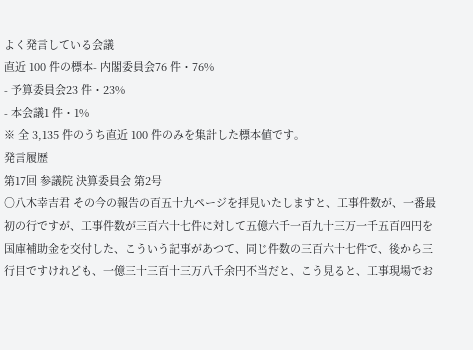よく発言している会議
直近 100 件の標本- 内閣委員会76 件・76%
- 予算委員会23 件・23%
- 本会議1 件・1%
※ 全 3,135 件のうち直近 100 件のみを集計した標本値です。
発言履歴
第17回 参議院 決算委員会 第2号
○八木幸吉君 その今の報告の百五十九ページを拝見いたしますと、工事件数が、一番最初の行ですが、工事件数が三百六十七件に対して五億六千一百九十三万一千五百四円を国庫補助金を交付した、こういう記事があつて、同じ件数の三百六十七件で、後から三行目ですけれども、一億三十三百十三万八千余円不当だと、こう見ると、工事現場でお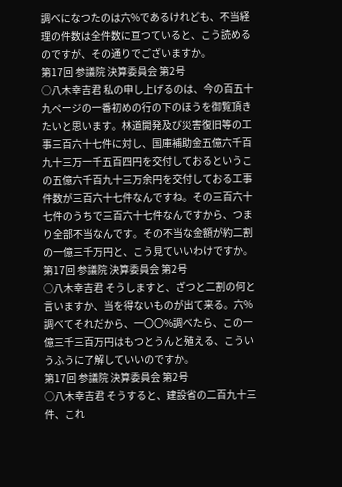調べになつたのは六%であるけれども、不当経理の件数は全件数に亘つていると、こう読めるのですが、その通りでございますか。
第17回 参議院 決算委員会 第2号
○八木幸吉君 私の申し上げるのは、今の百五十九ページの一番初めの行の下のほうを御覧頂きたいと思います。林道開発及び災害復旧等の工事三百六十七件に対し、国庫補助金五億六千百九十三万一千五百四円を交付しておるというこの五億六千百九十三万余円を交付しておる工事件数が三百六十七件なんですね。その三百六十七件のうちで三百六十七件なんですから、つまり全部不当なんです。その不当な金額が約二割の一億三千万円と、こう見ていいわけですか。
第17回 参議院 決算委員会 第2号
○八木幸吉君 そうしますと、ざつと二割の何と言いますか、当を得ないものが出て来る。六%調べてそれだから、一〇〇%調べたら、この一億三千三百万円はもつとうんと殖える、こういうふうに了解していいのですか。
第17回 参議院 決算委員会 第2号
○八木幸吉君 そうすると、建設省の二百九十三件、これ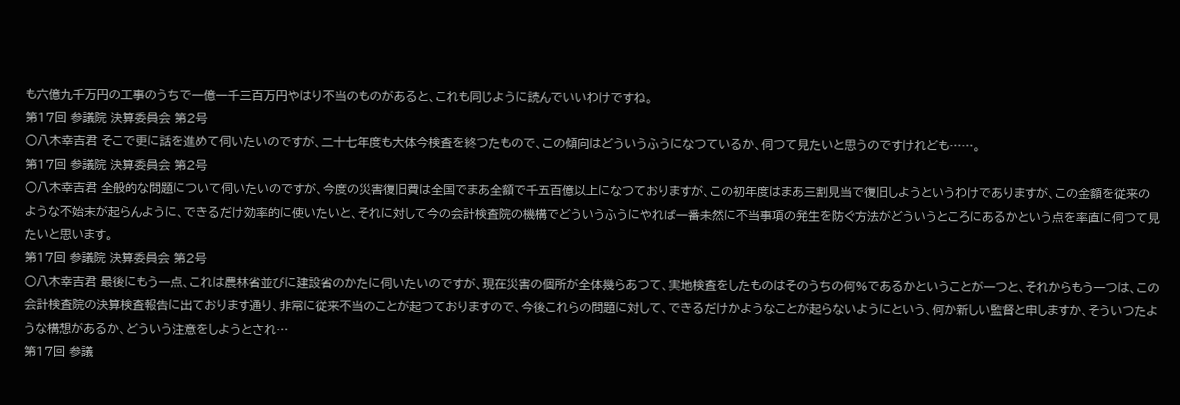も六億九千万円の工事のうちで一億一千三百万円やはり不当のものがあると、これも同じように読んでいいわけですね。
第17回 参議院 決算委員会 第2号
○八木幸吉君 そこで更に話を進めて伺いたいのですが、二十七年度も大体今検査を終つたもので、この傾向はどういうふうになつているか、伺つて見たいと思うのですけれども……。
第17回 参議院 決算委員会 第2号
○八木幸吉君 全般的な問題について伺いたいのですが、今度の災害復旧費は全国でまあ全額で千五百億以上になつておりますが、この初年度はまあ三割見当で復旧しようというわけでありますが、この金額を従来のような不始末が起らんように、できるだけ効率的に使いたいと、それに対して今の会計検査院の機構でどういうふうにやれば一番未然に不当事項の発生を防ぐ方法がどういうところにあるかという点を率直に伺つて見たいと思います。
第17回 参議院 決算委員会 第2号
○八木幸吉君 最後にもう一点、これは農林省並びに建設省のかたに伺いたいのですが、現在災害の個所が全体幾らあつて、実地検査をしたものはそのうちの何%であるかということが一つと、それからもう一つは、この会計検査院の決算検査報告に出ております通り、非常に従来不当のことが起つておりますので、今後これらの問題に対して、できるだけかようなことが起らないようにという、何か新しい監督と申しますか、そういつたような構想があるか、どういう注意をしようとされ…
第17回 参議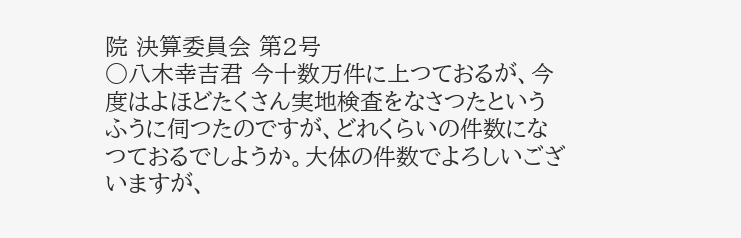院 決算委員会 第2号
○八木幸吉君 今十数万件に上つておるが、今度はよほどたくさん実地検査をなさつたというふうに伺つたのですが、どれくらいの件数になつておるでしようか。大体の件数でよろしいございますが、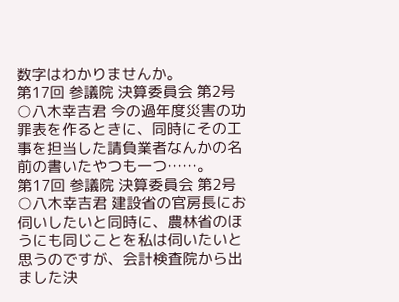数字はわかりませんか。
第17回 参議院 決算委員会 第2号
○八木幸吉君 今の過年度災害の功罪表を作るときに、同時にその工事を担当した請負業者なんかの名前の書いたやつも一つ……。
第17回 参議院 決算委員会 第2号
○八木幸吉君 建設省の官房長にお伺いしたいと同時に、農林省のほうにも同じことを私は伺いたいと思うのですが、会計検査院から出ました決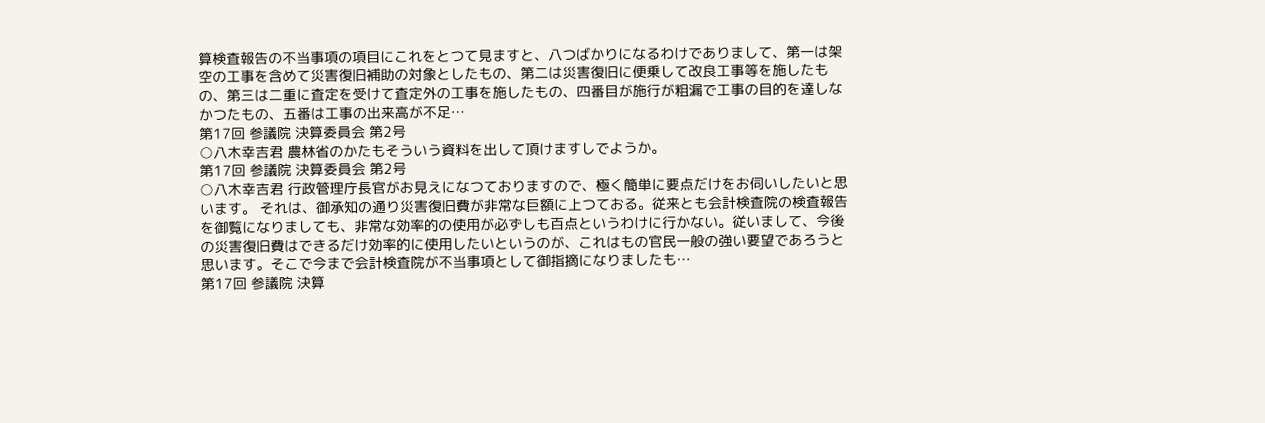算検査報告の不当事項の項目にこれをとつて見ますと、八つばかりになるわけでありまして、第一は架空の工事を含めて災害復旧補助の対象としたもの、第二は災害復旧に便乗して改良工事等を施したもの、第三は二重に査定を受けて査定外の工事を施したもの、四番目が施行が粗漏で工事の目的を達しなかつたもの、五番は工事の出来高が不足…
第17回 参議院 決算委員会 第2号
○八木幸吉君 農林省のかたもそういう資料を出して頂けますしでようか。
第17回 参議院 決算委員会 第2号
○八木幸吉君 行政管理庁長官がお見えになつておりますので、極く簡単に要点だけをお伺いしたいと思います。 それは、御承知の通り災害復旧費が非常な巨額に上つておる。従来とも会計検査院の検査報告を御覧になりましても、非常な効率的の使用が必ずしも百点というわけに行かない。従いまして、今後の災害復旧費はできるだけ効率的に使用したいというのが、これはもの官民一般の強い要望であろうと思います。そこで今まで会計検査院が不当事項として御指摘になりましたも…
第17回 参議院 決算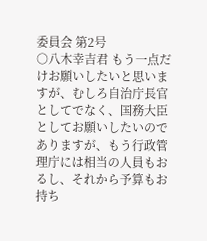委員会 第2号
○八木幸吉君 もう一点だけお願いしたいと思いますが、むしろ自治庁長官としてでなく、国務大臣としてお願いしたいのでありますが、もう行政管理庁には相当の人員もおるし、それから予算もお持ち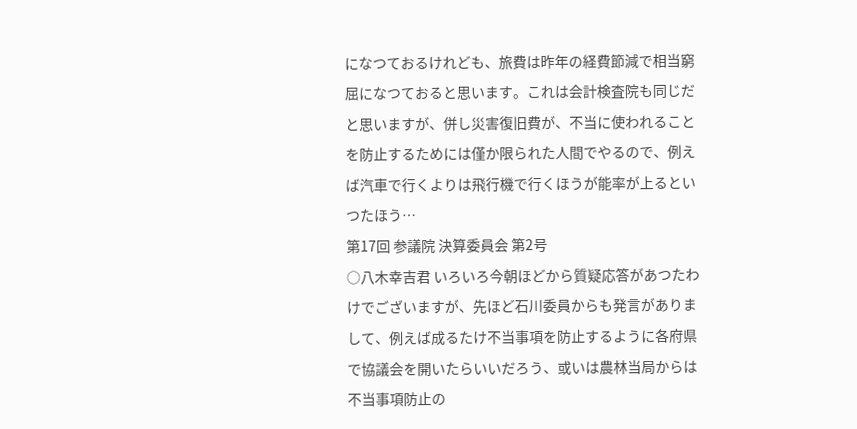になつておるけれども、旅費は昨年の経費節減で相当窮屈になつておると思います。これは会計検査院も同じだと思いますが、併し災害復旧費が、不当に使われることを防止するためには僅か限られた人間でやるので、例えば汽車で行くよりは飛行機で行くほうが能率が上るといつたほう…
第17回 参議院 決算委員会 第2号
○八木幸吉君 いろいろ今朝ほどから質疑応答があつたわけでございますが、先ほど石川委員からも発言がありまして、例えば成るたけ不当事項を防止するように各府県で協議会を開いたらいいだろう、或いは農林当局からは不当事項防止の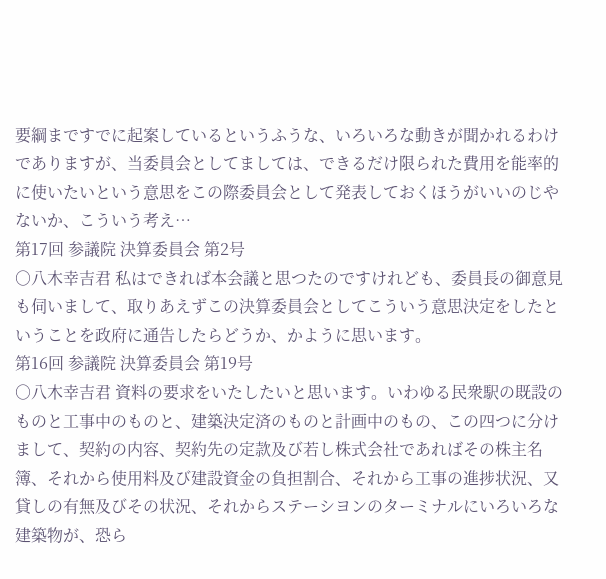要綱まですでに起案しているというふうな、いろいろな動きが聞かれるわけでありますが、当委員会としてましては、できるだけ限られた費用を能率的に使いたいという意思をこの際委員会として発表しておくほうがいいのじやないか、こういう考え…
第17回 参議院 決算委員会 第2号
○八木幸吉君 私はできれば本会議と思つたのですけれども、委員長の御意見も伺いまして、取りあえずこの決算委員会としてこういう意思決定をしたということを政府に通告したらどうか、かように思います。
第16回 参議院 決算委員会 第19号
○八木幸吉君 資料の要求をいたしたいと思います。いわゆる民衆駅の既設のものと工事中のものと、建築決定済のものと計画中のもの、この四つに分けまして、契約の内容、契約先の定款及び若し株式会社であればその株主名簿、それから使用料及び建設資金の負担割合、それから工事の進捗状況、又貸しの有無及びその状況、それからステーシヨンのターミナルにいろいろな建築物が、恐ら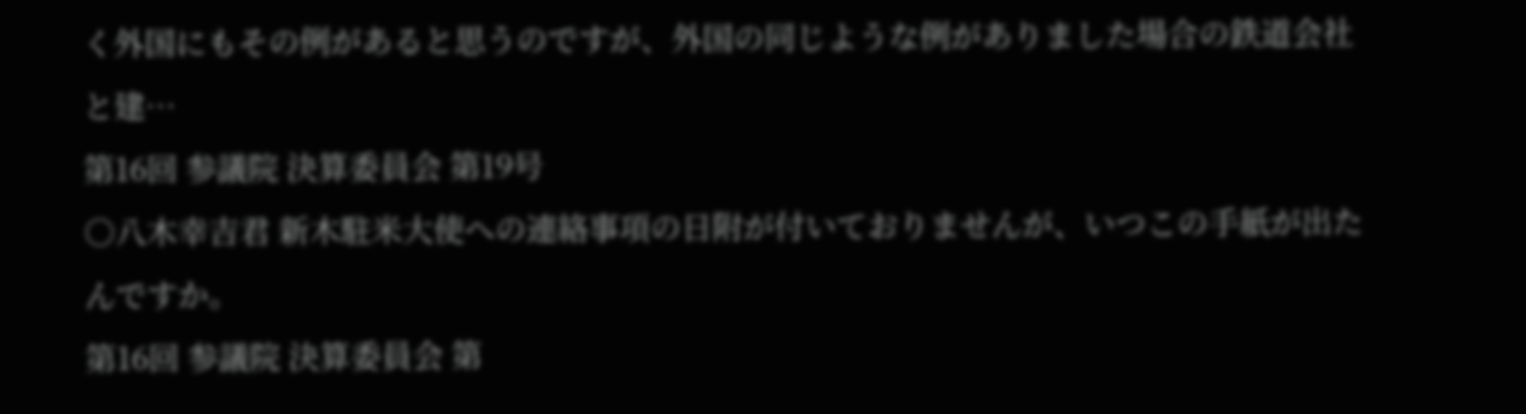く外国にもその例があると思うのですが、外国の同じような例がありました場合の鉄道会社と建…
第16回 参議院 決算委員会 第19号
○八木幸吉君 新木駐米大使への連絡事項の日附が付いておりませんが、いつこの手紙が出たんですか。
第16回 参議院 決算委員会 第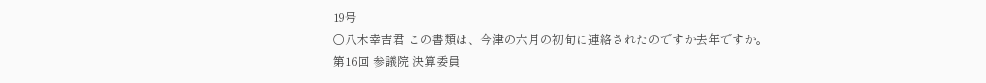19号
○八木幸吉君 この書類は、今津の六月の初旬に連絡されたのですか去年ですか。
第16回 参議院 決算委員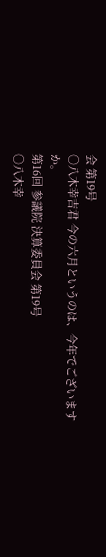会 第19号
○八木幸吉君 今の六月というのは、今年でございますか。
第16回 参議院 決算委員会 第19号
○八木幸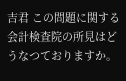吉君 この問題に関する会計検査院の所見はどうなつておりますか。